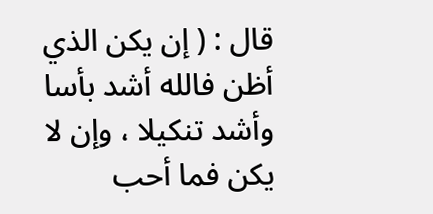قال : ( إن يكن الذي أظن فالله أشد بأسا وأشد تنكيلا ، وإن لا يكن فما أحب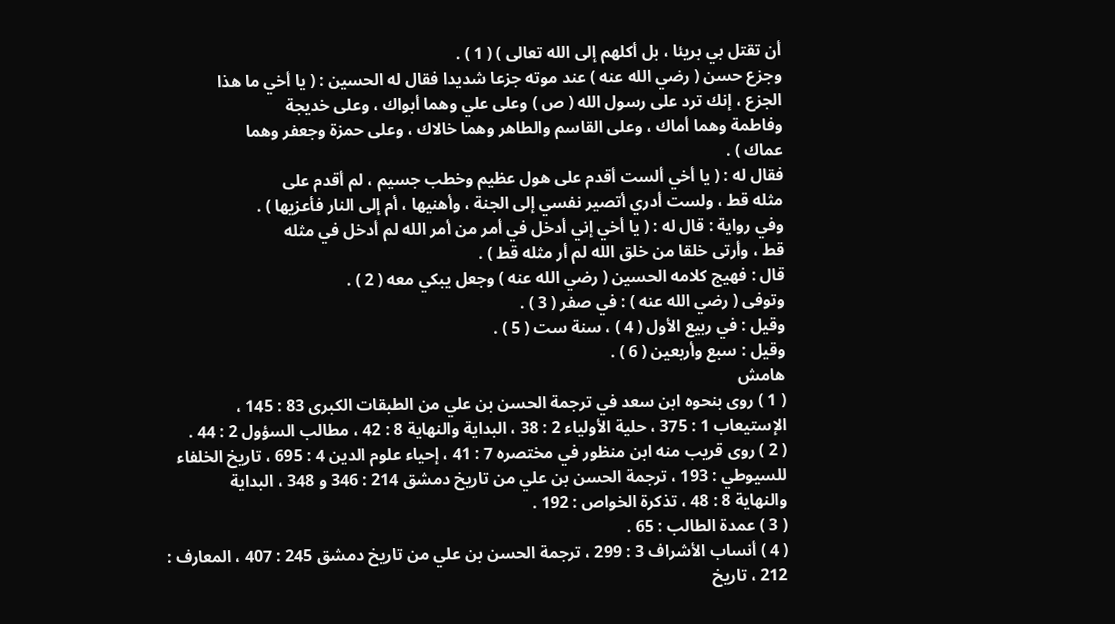أن تقتل بي بريئا ، بل أكلهم إلى الله تعالى ) ( 1 ) .
وجزع حسن ( رضي الله عنه ) عند موته جزعا شديدا فقال له الحسين : ( يا أخي ما هذا
الجزع ، إنك ترد على رسول الله ( ص ) وعلى علي وهما أبواك ، وعلى خديجة
وفاطمة وهما أماك ، وعلى القاسم والطاهر وهما خالاك ، وعلى حمزة وجعفر وهما
عماك ) .
فقال له : ( يا أخي ألست أقدم على هول عظيم وخطب جسيم ، لم أقدم على
مثله قط ، ولست أدري أتصير نفسي إلى الجنة ، وأهنيها ، أم إلى النار فأعزيها ) .
وفي رواية : قال له : ( يا أخي إني أدخل في أمر من أمر الله لم أدخل في مثله
قط ، وأرتى خلقا من خلق الله لم أر مثله قط ) .
قال : فهيج كلامه الحسين ( رضي الله عنه ) وجعل يبكي معه ( 2 ) .
وتوفى ( رضي الله عنه ) : في صفر ( 3 ) .
وقيل : في ربيع الأول ( 4 ) ، سنة ست ( 5 ) .
وقيل : سبع وأربعين ( 6 ) .
هامش
( 1 ) روى بنحوه ابن سعد في ترجمة الحسن بن علي من الطبقات الكبرى 83 : 145 ،
الإستيعاب 1 : 375 ، حلية الأولياء 2 : 38 ، البداية والنهاية 8 : 42 ، مطالب السؤول 2 : 44 .
( 2 ) روى قريب منه ابن منظور في مختصره 7 : 41 ، إحياء علوم الدين 4 : 695 ، تاريخ الخلفاء
للسيوطي : 193 ، ترجمة الحسن بن علي من تاريخ دمشق 214 : 346 و 348 ، البداية
والنهاية 8 : 48 ، تذكرة الخواص : 192 .
( 3 ) عمدة الطالب : 65 .
( 4 ) أنساب الأشراف 3 : 299 ، ترجمة الحسن بن علي من تاريخ دمشق 245 : 407 ، المعارف :
212 ، تاريخ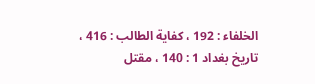الخلفاء : 192 ، كفاية الطالب : 416 ، تاريخ بغداد 1 : 140 ، مقتل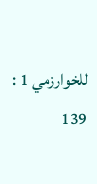للخوارزمي 1 :
139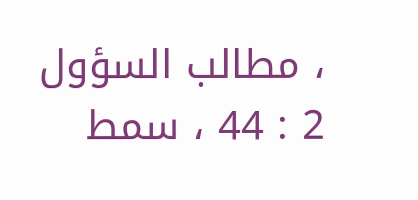، مطالب السؤول 2 : 44 ، سمط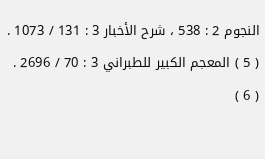النجوم 2 : 538 ، شرح الأخبار 3 : 131 / 1073 .
( 5 ) المعجم الكبير للطبراني 3 : 70 / 2696 .
( 6 )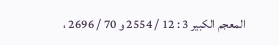المعجم الكبير 3 : 12 / 2554 و 70 / 2696 ،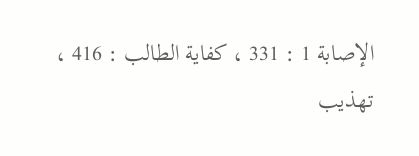الإصابة 1 : 331 ، كفاية الطالب : 416 ،
تهذيب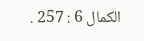الكمال 6 : 257 .